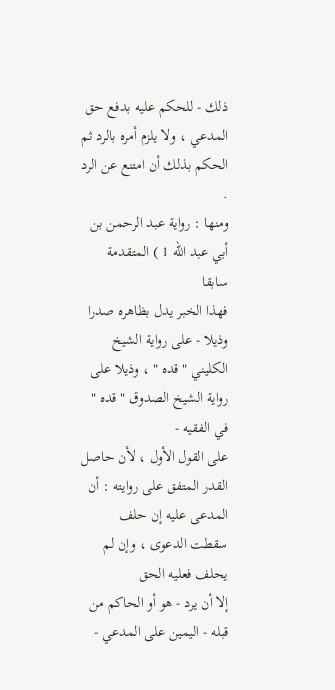ذلك - للحكم عليه بدفع حق المدعي ، ولا يلزم أمره بالرد ثم
الحكم بذلك أن امتنع عن الرد .
ومنها : رواية عبد الرحمن بن أبي عبد الله 1 ) المتقدمة سابقا
فهذا الخبر يدل بظاهره صدرا وذيلا - على رواية الشيخ
الكليني " قده " ، وذيلا على رواية الشيخ الصدوق " قده " في الفقيه -
على القول الأول ، لأن حاصل القدر المتفق على روايته : أن
المدعى عليه إن حلف سقطت الدعوى ، وإن لم يحلف فعليه الحق
إلا أن يرد - هو أو الحاكم من قبله - اليمين على المدعي -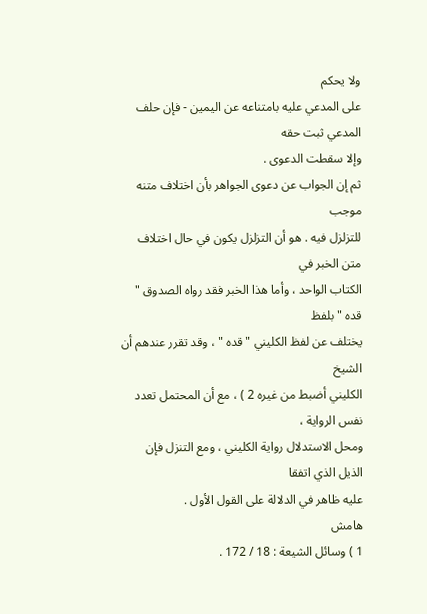ولا يحكم
على المدعي عليه بامتناعه عن اليمين - فإن حلف المدعي ثبت حقه
وإلا سقطت الدعوى .
ثم إن الجواب عن دعوى الجواهر بأن اختلاف متنه موجب
للتزلزل فيه . هو أن التزلزل يكون في حال اختلاف متن الخبر في
الكتاب الواحد ، وأما هذا الخبر فقد رواه الصدوق " قده " بلفظ
يختلف عن لفظ الكليني " قده " ، وقد تقرر عندهم أن الشيخ
الكليني أضبط من غيره 2 ) ، مع أن المحتمل تعدد نفس الرواية ،
ومحل الاستدلال رواية الكليني ، ومع التنزل فإن الذيل الذي اتفقا
عليه ظاهر في الدلالة على القول الأول .
هامش
1 ) وسائل الشيعة : 18 / 172 .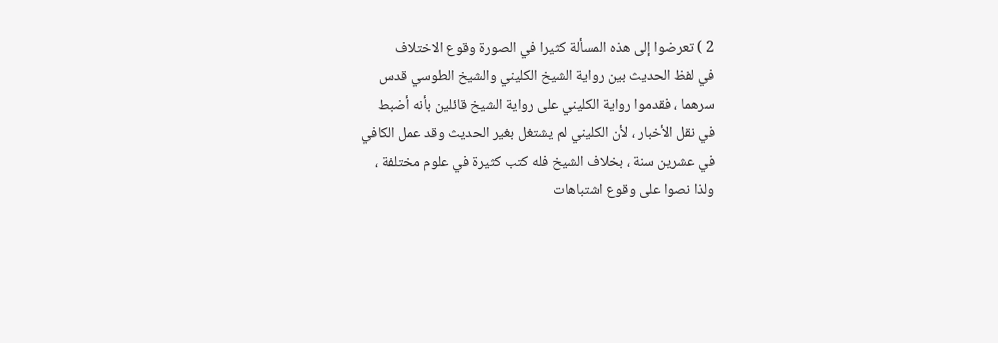2 ) تعرضوا إلى هذه المسألة كثيرا في الصورة وقوع الاختلاف
في لفظ الحديث بين رواية الشيخ الكليني والشيخ الطوسي قدس
سرهما ، فقدموا رواية الكليني على رواية الشيخ قائلين بأنه أضبط
في نقل الأخبار ، لأن الكليني لم يشتغل بغير الحديث وقد عمل الكافي
في عشرين سنة ، بخلاف الشيخ فله كتب كثيرة في علوم مختلفة ،
ولذا نصوا على وقوع اشتباهات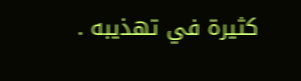كثيرة في تهذيبه .